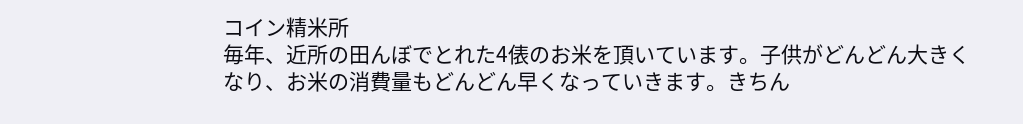コイン精米所
毎年、近所の田んぼでとれた4俵のお米を頂いています。子供がどんどん大きくなり、お米の消費量もどんどん早くなっていきます。きちん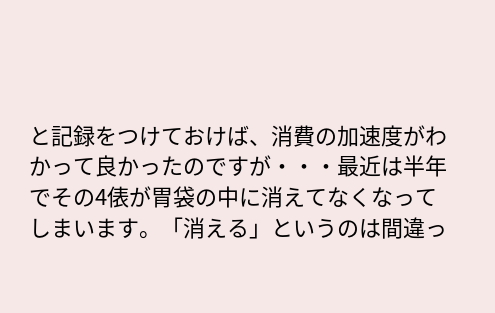と記録をつけておけば、消費の加速度がわかって良かったのですが・・・最近は半年でその4俵が胃袋の中に消えてなくなってしまいます。「消える」というのは間違っ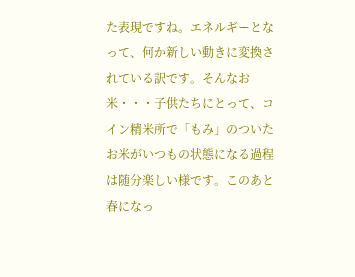た表現ですね。エネルギーとなって、何か新しい動きに変換されている訳です。そんなお米・・・子供たちにとって、コイン精米所で「もみ」のついたお米がいつもの状態になる過程は随分楽しい様です。このあと春になっ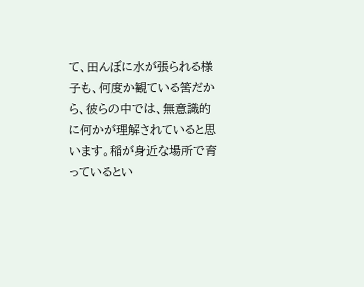て、田んぼに水が張られる様子も、何度か観ている筈だから、彼らの中では、無意識的に何かが理解されていると思います。稲が身近な場所で育っているとい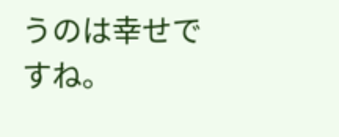うのは幸せですね。